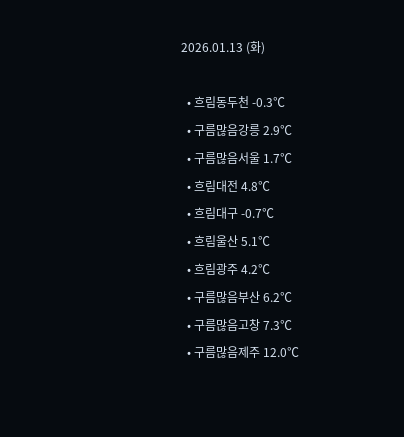2026.01.13 (화)

  • 흐림동두천 -0.3℃
  • 구름많음강릉 2.9℃
  • 구름많음서울 1.7℃
  • 흐림대전 4.8℃
  • 흐림대구 -0.7℃
  • 흐림울산 5.1℃
  • 흐림광주 4.2℃
  • 구름많음부산 6.2℃
  • 구름많음고창 7.3℃
  • 구름많음제주 12.0℃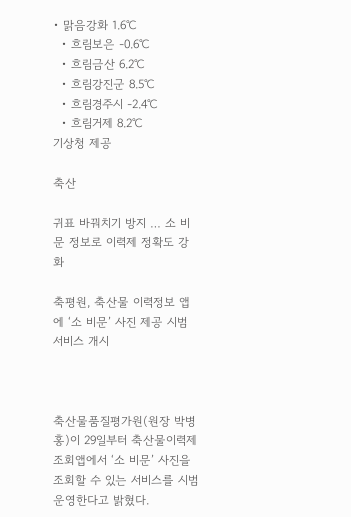• 맑음강화 1.6℃
  • 흐림보은 -0.6℃
  • 흐림금산 6.2℃
  • 흐림강진군 8.5℃
  • 흐림경주시 -2.4℃
  • 흐림거제 8.2℃
기상청 제공

축산

귀표 바꿔치기 방지 … 소 비문 정보로 이력제 정확도 강화

축평원, 축산물 이력정보 앱에 ‘소 비문’ 사진 제공 시범 서비스 개시



축산물품질평가원(원장 박병홍)이 29일부터 축산물이력제 조회앱에서 ‘소 비문’ 사진을 조회할 수 있는 서비스를 시범 운영한다고 밝혔다.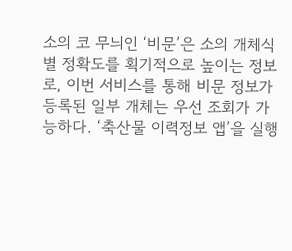소의 코 무늬인 ‘비문’은 소의 개체식별 정확도를 획기적으로 높이는 정보로, 이번 서비스를 통해 비문 정보가 등록된 일부 개체는 우선 조회가 가능하다. ‘축산물 이력정보 앱’을 실행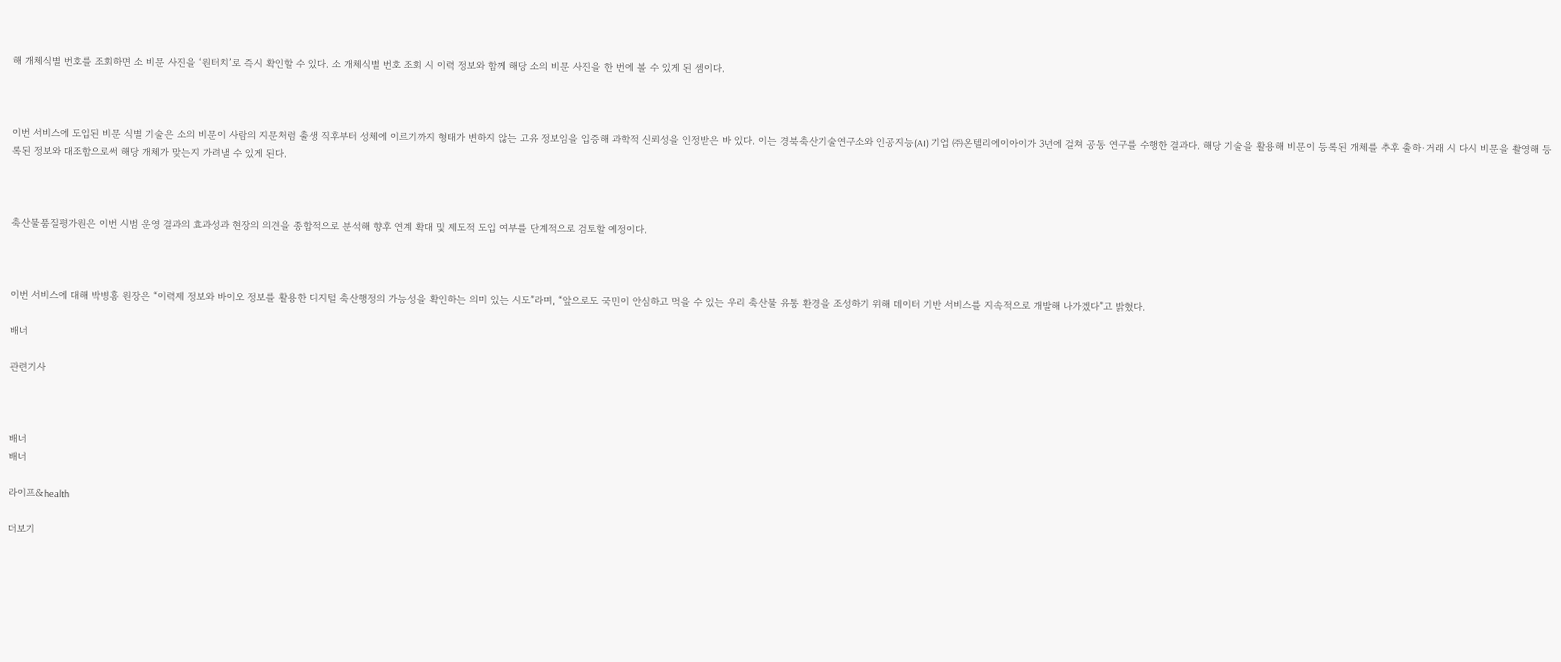해 개체식별 번호를 조회하면 소 비문 사진을 ‘원터치’로 즉시 확인할 수 있다. 소 개체식별 번호 조회 시 이력 정보와 함께 해당 소의 비문 사진을 한 번에 볼 수 있게 된 셈이다.



이번 서비스에 도입된 비문 식별 기술은 소의 비문이 사람의 지문처럼 출생 직후부터 성체에 이르기까지 형태가 변하지 않는 고유 정보임을 입증해 과학적 신뢰성을 인정받은 바 있다. 이는 경북축산기술연구소와 인공지능(AI) 기업 ㈜온텔리에이아이가 3년에 걸쳐 공동 연구를 수행한 결과다. 해당 기술을 활용해 비문이 등록된 개체를 추후 출하·거래 시 다시 비문을 촬영해 등록된 정보와 대조함으로써 해당 개체가 맞는지 가려낼 수 있게 된다.



축산물품질평가원은 이번 시범 운영 결과의 효과성과 현장의 의견을 종합적으로 분석해 향후 연계 확대 및 제도적 도입 여부를 단계적으로 검토할 예정이다.



이번 서비스에 대해 박병홍 원장은 “이력제 정보와 바이오 정보를 활용한 디지털 축산행정의 가능성을 확인하는 의미 있는 시도”라며, “앞으로도 국민이 안심하고 먹을 수 있는 우리 축산물 유통 환경을 조성하기 위해 데이터 기반 서비스를 지속적으로 개발해 나가겠다”고 밝혔다.

배너

관련기사



배너
배너

라이프&health

더보기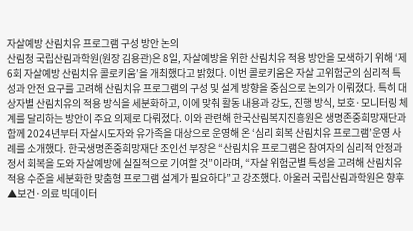자살예방 산림치유 프로그램 구성 방안 논의
산림청 국립산림과학원(원장 김용관)은 8일, 자살예방을 위한 산림치유 적용 방안을 모색하기 위해 ‘제6회 자살예방 산림치유 콜로키움’을 개최했다고 밝혔다. 이번 콜로키움은 자살 고위험군의 심리적 특성과 안전 요구를 고려해 산림치유 프로그램의 구성 및 설계 방향을 중심으로 논의가 이뤄졌다. 특히 대상자별 산림치유의 적용 방식을 세분화하고, 이에 맞춰 활동 내용과 강도, 진행 방식, 보호·모니터링 체계를 달리하는 방안이 주요 의제로 다뤄졌다. 이와 관련해 한국산림복지진흥원은 생명존중희망재단과 함께 2024년부터 자살시도자와 유가족을 대상으로 운영해 온 ‘심리 회복 산림치유 프로그램’운영 사례를 소개했다. 한국생명존중희망재단 조인선 부장은 “산림치유 프로그램은 참여자의 심리적 안정과 정서 회복을 도와 자살예방에 실질적으로 기여할 것”이라며, “자살 위험군별 특성을 고려해 산림치유 적용 수준을 세분화한 맞춤형 프로그램 설계가 필요하다”고 강조했다. 아울러 국립산림과학원은 향후 ▲보건·의료 빅데이터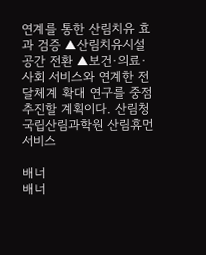연계를 통한 산림치유 효과 검증 ▲산림치유시설 공간 전환 ▲보건·의료·사회 서비스와 연계한 전달체계 확대 연구를 중점 추진할 계획이다. 산림청 국립산림과학원 산림휴먼서비스

배너
배너